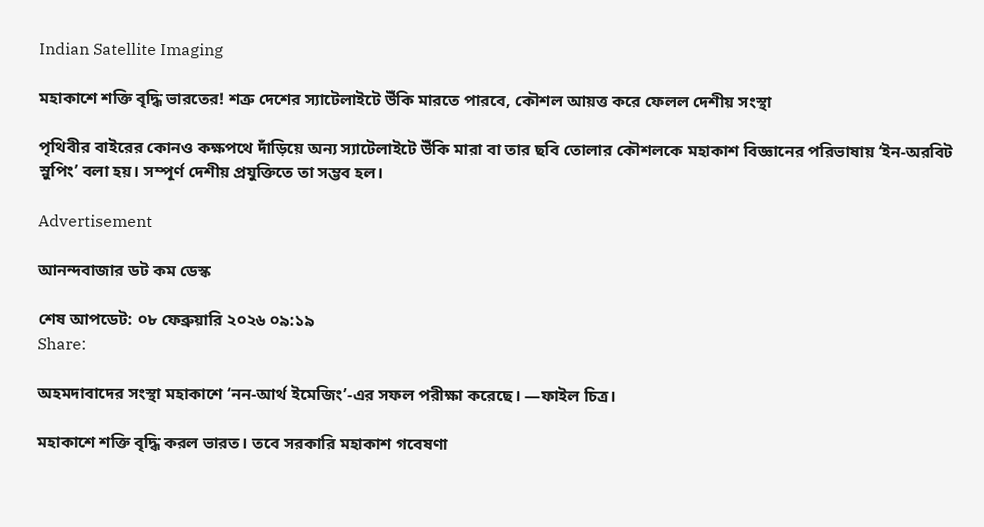Indian Satellite Imaging

মহাকাশে শক্তি বৃদ্ধি ভারতের! শত্রু দেশের স্যাটেলাইটে উঁকি মারতে পারবে, কৌশল আয়ত্ত করে ফেলল দেশীয় সংস্থা

পৃথিবীর বাইরের কোনও কক্ষপথে দাঁড়িয়ে অন্য স্যাটেলাইটে উঁকি মারা বা তার ছবি তোলার কৌশলকে মহাকাশ বিজ্ঞানের পরিভাষায় ‘ইন-অরবিট স্নুপিং’ বলা হয়। সম্পূর্ণ দেশীয় প্রযুক্তিতে তা সম্ভব হল।

Advertisement

আনন্দবাজার ডট কম ডেস্ক

শেষ আপডেট: ০৮ ফেব্রুয়ারি ২০২৬ ০৯:১৯
Share:

অহমদাবাদের সংস্থা মহাকাশে ‘নন-আর্থ ইমেজিং’-এর সফল পরীক্ষা করেছে। —ফাইল চিত্র।

মহাকাশে শক্তি বৃদ্ধি করল ভারত। তবে সরকারি মহাকাশ গবেষণা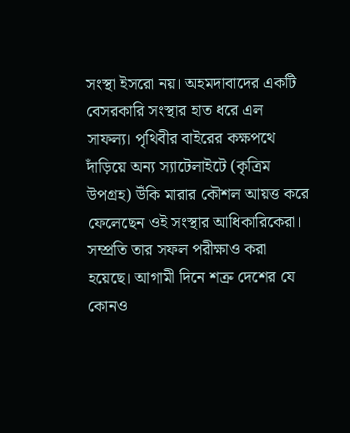সংস্থা ইসরো নয়। অহমদাবাদের একটি বেসরকারি সংস্থার হাত ধরে এল সাফল্য। পৃথিবীর বাইরের কক্ষপথে দাঁড়িয়ে অন্য স্যাটেলাইটে (কৃত্রিম উপগ্রহ) উঁকি মারার কৌশল আয়ত্ত করে ফেলেছেন ওই সংস্থার আধিকারিকেরা। সম্প্রতি তার সফল পরীক্ষাও করা হয়েছে। আগামী দিনে শত্রু দেশের যে কোনও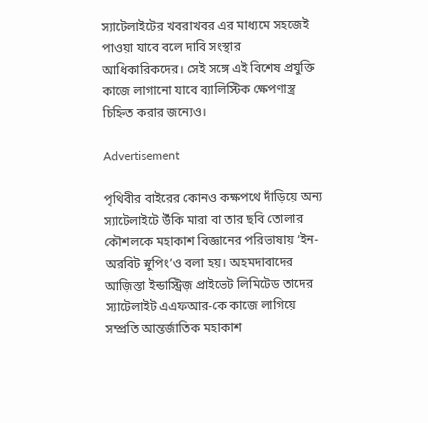স্যাটেলাইটের খবরাখবর এর মাধ্যমে সহজেই পাওয়া যাবে বলে দাবি সংস্থার আধিকারিকদের। সেই সঙ্গে এই বিশেষ প্রযুক্তি কাজে লাগানো যাবে ব্যালিস্টিক ক্ষেপণাস্ত্র চিহ্নিত করার জন্যেও।

Advertisement

পৃথিবীর বাইরের কোনও কক্ষপথে দাঁড়িয়ে অন্য স্যাটেলাইটে উঁকি মারা বা তার ছবি তোলার কৌশলকে মহাকাশ বিজ্ঞানের পরিভাষায় ‘ইন-অরবিট স্নুপিং’ও বলা হয়। অহমদাবাদের আজ়িস্তা ইন্ডাস্ট্রিজ় প্রাইভেট লিমিটেড তাদের স্যাটেলাইট এএফআর-কে কাজে লাগিয়ে সম্প্রতি আন্তর্জাতিক মহাকাশ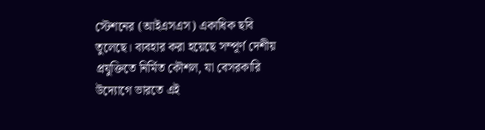স্টেশনের (আইএসএস) একাধিক ছবি তুলেছে। ব্যবহার করা হয়েছে সম্পূর্ণ দেশীয় প্রযুক্তিতে নির্মিত কৌশল, যা বেসরকারি উদ্যোগে ভারতে এই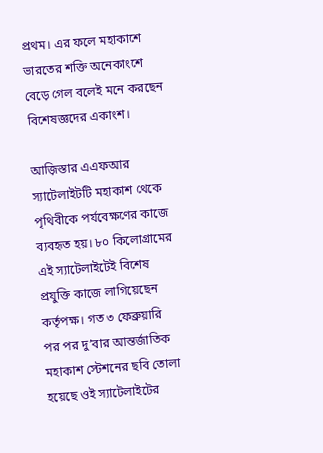প্রথম। এর ফলে মহাকাশে ভারতের শক্তি অনেকাংশে বেড়ে গেল বলেই মনে করছেন বিশেষজ্ঞদের একাংশ।

আজ়িস্তার এএফআর স্যাটেলাইটটি মহাকাশ থেকে পৃথিবীকে পর্যবেক্ষণের কাজে ব্যবহৃত হয়। ৮০ কিলোগ্রামের এই স্যাটেলাইটেই বিশেষ প্রযুক্তি কাজে লাগিয়েছেন কর্তৃপক্ষ। গত ৩ ফেব্রুয়ারি পর পর দু’বার আন্তর্জাতিক মহাকাশ স্টেশনের ছবি তোলা হয়েছে ওই স্যাটেলাইটের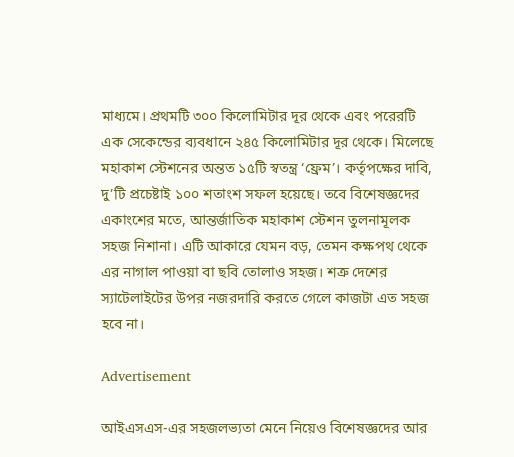মাধ্যমে। প্রথমটি ৩০০ কিলোমিটার দূর থেকে এবং পরেরটি এক সেকেন্ডের ব্যবধানে ২৪৫ কিলোমিটার দূর থেকে। মিলেছে মহাকাশ স্টেশনের অন্তত ১৫টি স্বতন্ত্র ‘ফ্রেম’। কর্তৃপক্ষের দাবি, দু’টি প্রচেষ্টাই ১০০ শতাংশ সফল হয়েছে। তবে বিশেষজ্ঞদের একাংশের মতে, আন্তর্জাতিক মহাকাশ স্টেশন তুলনামূলক সহজ নিশানা। এটি আকারে যেমন বড়, তেমন কক্ষপথ থেকে এর নাগাল পাওয়া বা ছবি তোলাও সহজ। শত্রু দেশের স্যাটেলাইটের উপর নজরদারি করতে গেলে কাজটা এত সহজ হবে না।

Advertisement

আইএসএস-এর সহজলভ্যতা মেনে নিয়েও বিশেষজ্ঞদের আর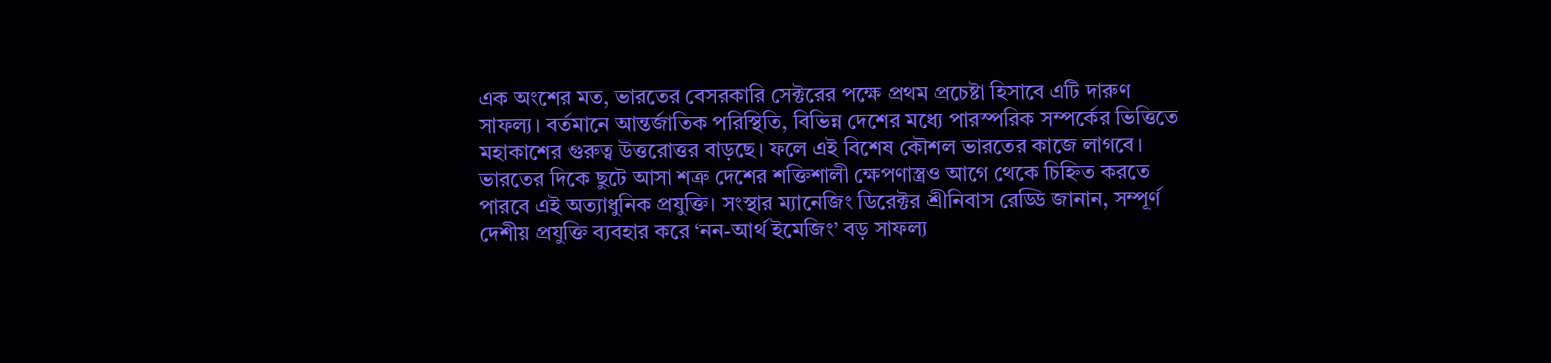এক অংশের মত, ভারতের বেসরকারি সেক্টরের পক্ষে প্রথম প্রচেষ্টা হিসাবে এটি দারুণ সাফল্য। বর্তমানে আন্তর্জাতিক পরিস্থিতি, বিভিন্ন দেশের মধ্যে পারস্পরিক সম্পর্কের ভিত্তিতে মহাকাশের গুরুত্ব উত্তরোত্তর বাড়ছে। ফলে এই বিশেষ কৌশল ভারতের কাজে লাগবে। ভারতের দিকে ছুটে আসা শত্রু দেশের শক্তিশালী ক্ষেপণাস্ত্রও আগে থেকে চিহ্নিত করতে পারবে এই অত্যাধুনিক প্রযুক্তি। সংস্থার ম্যানেজিং ডিরেক্টর শ্রীনিবাস রেড্ডি জানান, সম্পূর্ণ দেশীয় প্রযুক্তি ব্যবহার করে ‘নন-আর্থ ইমেজিং’ বড় সাফল্য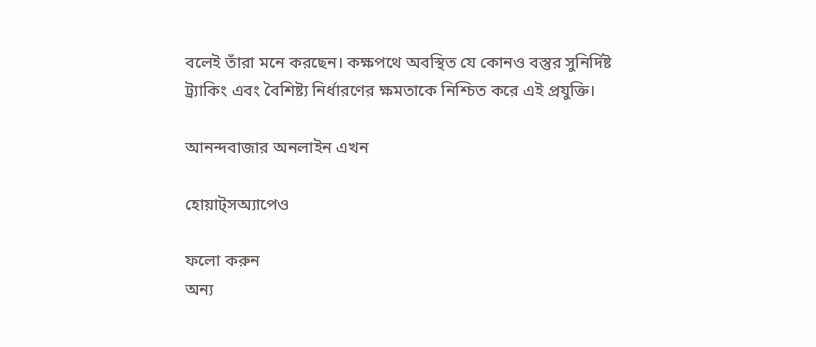বলেই তাঁরা মনে করছেন। কক্ষপথে অবস্থিত যে কোনও বস্তুর সুনির্দিষ্ট ট্র্যাকিং এবং বৈশিষ্ট্য নির্ধারণের ক্ষমতাকে নিশ্চিত করে এই প্রযুক্তি।

আনন্দবাজার অনলাইন এখন

হোয়াট্‌সঅ্যাপেও

ফলো করুন
অন্য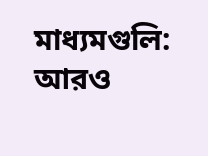মাধ্যমগুলি:
আরও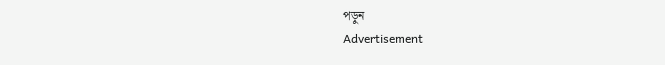পড়ুন
Advertisement